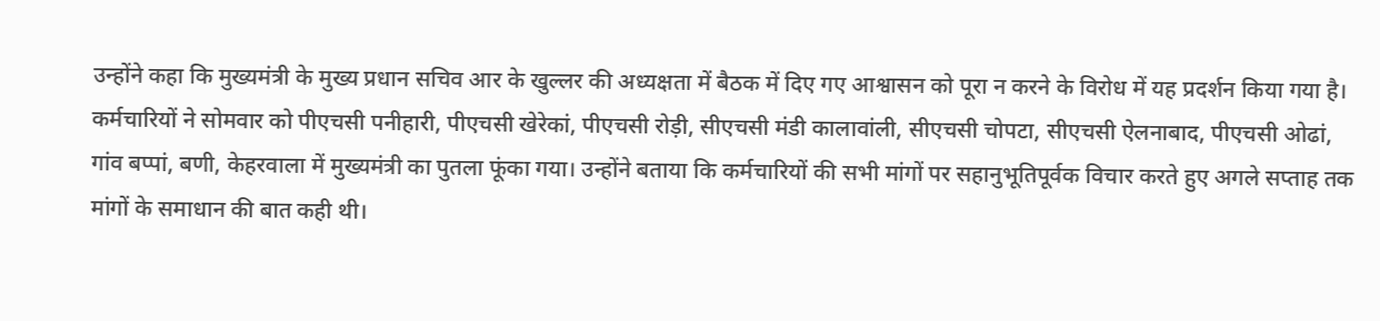उन्होंने कहा कि मुख्यमंत्री के मुख्य प्रधान सचिव आर के खुल्लर की अध्यक्षता में बैठक में दिए गए आश्वासन को पूरा न करने के विरोध में यह प्रदर्शन किया गया है। कर्मचारियों ने सोमवार को पीएचसी पनीहारी, पीएचसी खेरेकां, पीएचसी रोड़ी, सीएचसी मंडी कालावांली, सीएचसी चोपटा, सीएचसी ऐलनाबाद, पीएचसी ओढां, गांव बप्पां, बणी, केहरवाला में मुख्यमंत्री का पुतला फूंका गया। उन्होंने बताया कि कर्मचारियों की सभी मांगों पर सहानुभूतिपूर्वक विचार करते हुए अगले सप्ताह तक मांगों के समाधान की बात कही थी।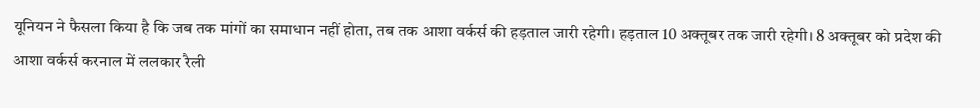यूनियन ने फैसला किया है कि जब तक मांगों का समाधान नहीं होता, तब तक आशा वर्कर्स की हड़ताल जारी रहेगी। हड़ताल 10 अक्तूबर तक जारी रहेगी। 8 अक्तूबर को प्रदेश की आशा वर्कर्स करनाल में ललकार रैली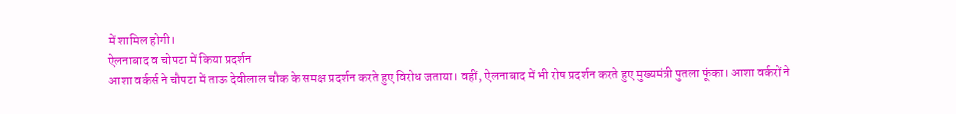में शामिल होगी।
ऐलनाबाद व चोपटा में किया प्रदर्शन
आशा वर्कर्स ने चौपटा में ताऊ देवीलाल चौक के समक्ष प्रदर्शन करते हुए विरोध जताया। वहीं, ऐलनाबाद में भी रोष प्रदर्शन करते हुए मुख्यमंत्री पुतला फूंका। आशा वर्करों ने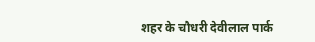शहर के चौधरी देवीलाल पार्क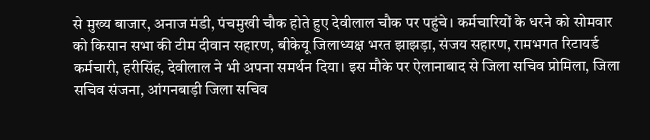से मुख्य बाजार, अनाज मंडी, पंचमुखी चौक होते हुए देवीलाल चौक पर पहुंचे। कर्मचारियों के धरने को सोमवार को किसान सभा की टीम दीवान सहारण, बीकेयू जिलाध्यक्ष भरत झाझड़ा, संजय सहारण, रामभगत रिटायर्ड कर्मचारी, हरीसिंह, देवीलाल ने भी अपना समर्थन दिया। इस मौके पर ऐलानाबाद से जिला सचिव प्रोमिला, जिला सचिव संजना, आंगनबाड़ी जिला सचिव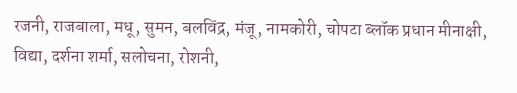रजनी, राजबाला, मधू, सुमन, बलविंद्र, मंजू, नामकोरी, चोपटा ब्लॉक प्रधान मीनाक्षी, विद्या, दर्शना शर्मा, सलोचना, रोशनी,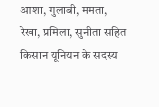आशा, गुलाबी, ममता, रेखा, प्रमिला, सुनीता सहित किसान यूनियन के सदस्य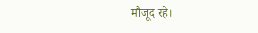मौजूद रहे।